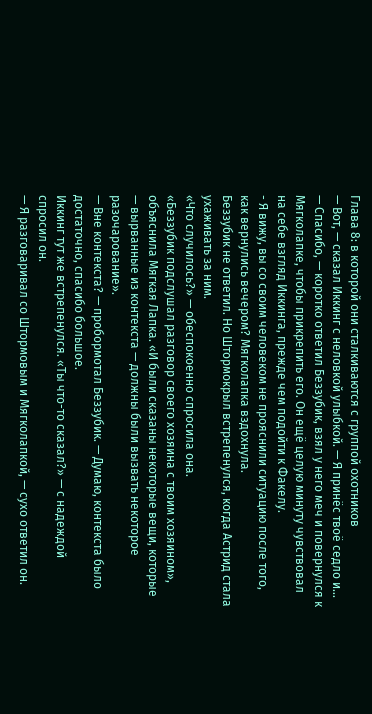Глава 8: в которой они сталкиваются с группой охотников
— Вот, — сказал Иккинг с неловкой улыбкой. — Я принёс твоё седло и...
— Спасибо, — коротко ответил Беззубик, взял у него меч и повернулся к Мягколапке, чтобы прикрепить его. Он ещё целую минуту чувствовал на себе взгляд Иккинга, прежде чем подойти к Факелу.
- Я вижу, вы со своим человеком не прояснили ситуацию после того, как вернулись вечером? Мягколапка вздохнула.
Беззубик не ответил. Но Штормокрыл встрепенулся, когда Астрид стала ухаживать за ним.
«Что случилось?» — обеспокоенно спросила она.
«Беззубик подслушал разговор своего хозяина с твоим хозяином», объяснила Мягкая Лапка. «И были сказаны некоторые вещи, которые — вырванные из контекста — должны были вызвать некоторое разочарование».
— Вне контекста? — пробормотал Беззубик. — Думаю, контекста было достаточно, спасибо большое.
Иккинг тут же встрепенулся. «Ты что-то сказал?» — с надеждой спросил он.
— Я разговаривал со Штормовым и Мягколапкой, — сухо ответил он.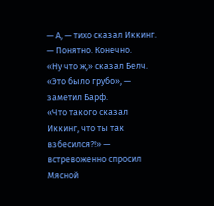— А, — тихо сказал Иккинг. — Понятно. Конечно.
«Ну что ж,» сказал Белч.
«Это было грубо», — заметил Барф.
«Что такого сказал Иккинг, что ты так взбесился?!» — встревоженно спросил Мясной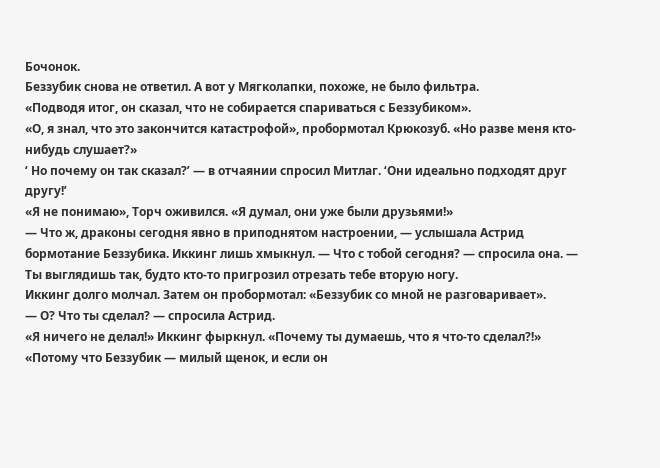Бочонок.
Беззубик снова не ответил. А вот у Мягколапки, похоже, не было фильтра.
«Подводя итог, он сказал, что не собирается спариваться с Беззубиком».
«О, я знал, что это закончится катастрофой», пробормотал Крюкозуб. «Но разве меня кто-нибудь слушает?»
‘ Но почему он так сказал?’ — в отчаянии спросил Митлаг. ‘Они идеально подходят друг другу!’
«Я не понимаю», Торч оживился. «Я думал, они уже были друзьями!»
— Что ж, драконы сегодня явно в приподнятом настроении, — услышала Астрид бормотание Беззубика. Иккинг лишь хмыкнул. — Что с тобой сегодня? — спросила она. — Ты выглядишь так, будто кто-то пригрозил отрезать тебе вторую ногу.
Иккинг долго молчал. Затем он пробормотал: «Беззубик со мной не разговаривает».
— О? Что ты сделал? — спросила Астрид.
«Я ничего не делал!» Иккинг фыркнул. «Почему ты думаешь, что я что-то сделал?!»
«Потому что Беззубик — милый щенок, и если он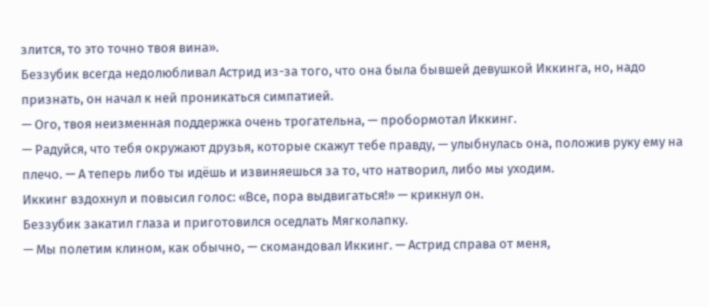злится, то это точно твоя вина».
Беззубик всегда недолюбливал Астрид из-за того, что она была бывшей девушкой Иккинга, но, надо признать, он начал к ней проникаться симпатией.
— Ого, твоя неизменная поддержка очень трогательна, — пробормотал Иккинг.
— Радуйся, что тебя окружают друзья, которые скажут тебе правду, — улыбнулась она, положив руку ему на плечо. — А теперь либо ты идёшь и извиняешься за то, что натворил, либо мы уходим.
Иккинг вздохнул и повысил голос: «Все, пора выдвигаться!» — крикнул он.
Беззубик закатил глаза и приготовился оседлать Мягколапку.
— Мы полетим клином, как обычно, — скомандовал Иккинг. — Астрид справа от меня,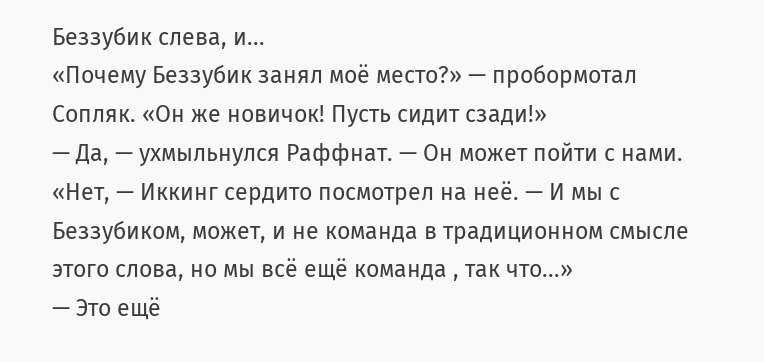Беззубик слева, и...
«Почему Беззубик занял моё место?» — пробормотал Сопляк. «Он же новичок! Пусть сидит сзади!»
— Да, — ухмыльнулся Раффнат. — Он может пойти с нами.
«Нет, — Иккинг сердито посмотрел на неё. — И мы с Беззубиком, может, и не команда в традиционном смысле этого слова, но мы всё ещё команда , так что...»
— Это ещё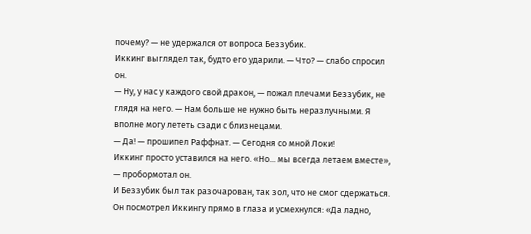почему? — не удержался от вопроса Беззубик.
Иккинг выглядел так, будто его ударили. — Что? — слабо спросил он.
— Ну, у нас у каждого свой дракон, — пожал плечами Беззубик, не глядя на него. — Нам больше не нужно быть неразлучными. Я вполне могу лететь сзади с близнецами.
— Да! — прошипел Раффнат. — Сегодня со мной Локи!
Иккинг просто уставился на него. «Но... мы всегда летаем вместе», — пробормотал он.
И Беззубик был так разочарован, так зол, что не смог сдержаться. Он посмотрел Иккингу прямо в глаза и усмехнулся: «Да ладно,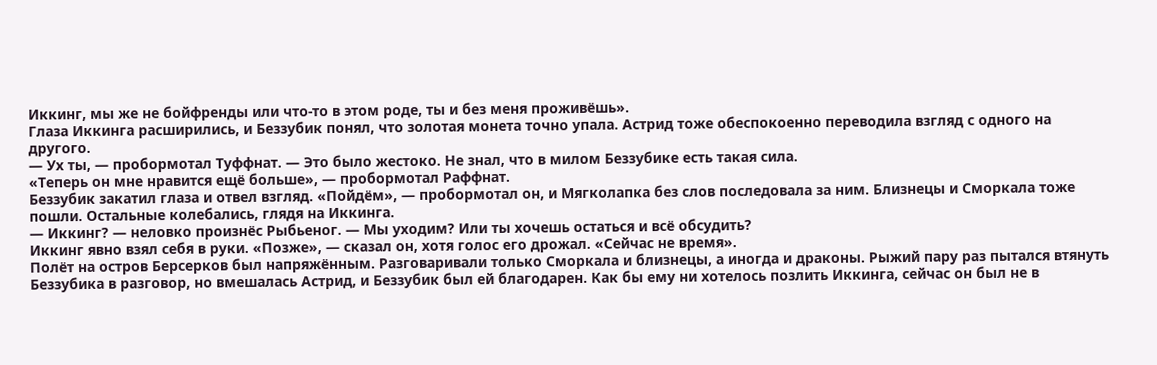Иккинг, мы же не бойфренды или что-то в этом роде, ты и без меня проживёшь».
Глаза Иккинга расширились, и Беззубик понял, что золотая монета точно упала. Астрид тоже обеспокоенно переводила взгляд с одного на другого.
— Ух ты, — пробормотал Туффнат. — Это было жестоко. Не знал, что в милом Беззубике есть такая сила.
«Теперь он мне нравится ещё больше», — пробормотал Раффнат.
Беззубик закатил глаза и отвел взгляд. «Пойдём», — пробормотал он, и Мягколапка без слов последовала за ним. Близнецы и Сморкала тоже пошли. Остальные колебались, глядя на Иккинга.
— Иккинг? — неловко произнёс Рыбьеног. — Мы уходим? Или ты хочешь остаться и всё обсудить?
Иккинг явно взял себя в руки. «Позже», — сказал он, хотя голос его дрожал. «Сейчас не время».
Полёт на остров Берсерков был напряжённым. Разговаривали только Сморкала и близнецы, а иногда и драконы. Рыжий пару раз пытался втянуть Беззубика в разговор, но вмешалась Астрид, и Беззубик был ей благодарен. Как бы ему ни хотелось позлить Иккинга, сейчас он был не в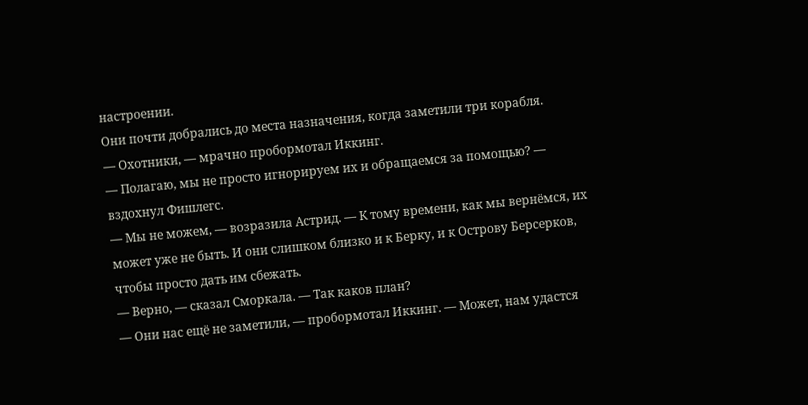настроении.
Они почти добрались до места назначения, когда заметили три корабля.
— Охотники, — мрачно пробормотал Иккинг.
— Полагаю, мы не просто игнорируем их и обращаемся за помощью? — вздохнул Фишлегс.
— Мы не можем, — возразила Астрид. — К тому времени, как мы вернёмся, их может уже не быть. И они слишком близко и к Берку, и к Острову Берсерков, чтобы просто дать им сбежать.
— Верно, — сказал Сморкала. — Так каков план?
— Они нас ещё не заметили, — пробормотал Иккинг. — Может, нам удастся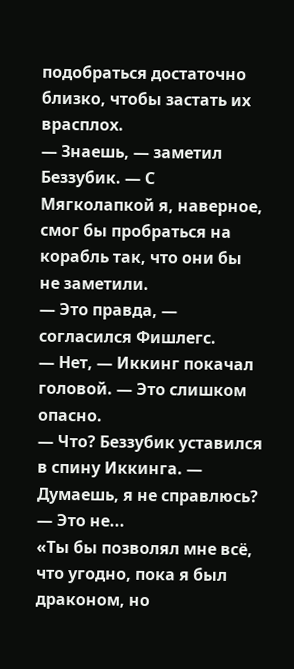подобраться достаточно близко, чтобы застать их врасплох.
— Знаешь, — заметил Беззубик. — С Мягколапкой я, наверное, смог бы пробраться на корабль так, что они бы не заметили.
— Это правда, — согласился Фишлегс.
— Нет, — Иккинг покачал головой. — Это слишком опасно.
— Что? Беззубик уставился в спину Иккинга. — Думаешь, я не справлюсь?
— Это не...
«Ты бы позволял мне всё, что угодно, пока я был драконом, но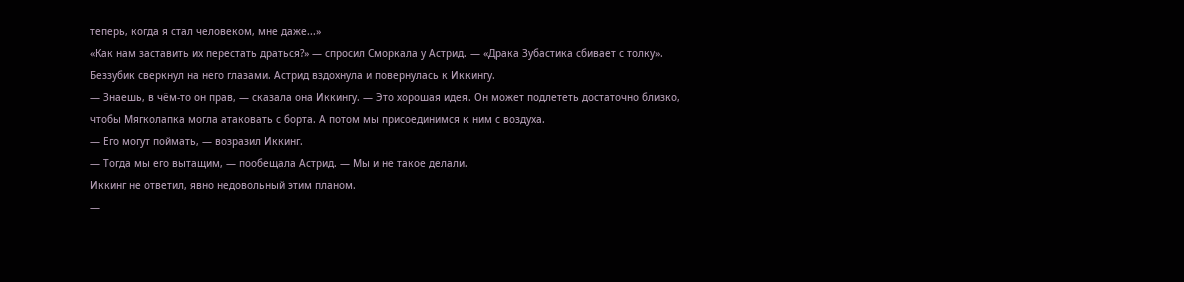теперь, когда я стал человеком, мне даже...»
«Как нам заставить их перестать драться?» — спросил Сморкала у Астрид. — «Драка Зубастика сбивает с толку».
Беззубик сверкнул на него глазами. Астрид вздохнула и повернулась к Иккингу.
— Знаешь, в чём-то он прав, — сказала она Иккингу. — Это хорошая идея. Он может подлететь достаточно близко, чтобы Мягколапка могла атаковать с борта. А потом мы присоединимся к ним с воздуха.
— Его могут поймать, — возразил Иккинг.
— Тогда мы его вытащим, — пообещала Астрид. — Мы и не такое делали.
Иккинг не ответил, явно недовольный этим планом.
—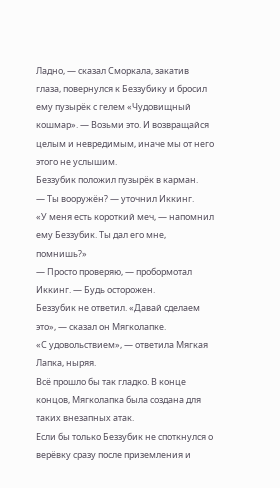Ладно, — сказал Сморкала, закатив глаза, повернулся к Беззубику и бросил ему пузырёк с гелем «Чудовищный кошмар». — Возьми это. И возвращайся целым и невредимым, иначе мы от него этого не услышим.
Беззубик положил пузырёк в карман.
— Ты вооружён? — уточнил Иккинг.
«У меня есть короткий меч, — напомнил ему Беззубик. Ты дал его мне, помнишь?»
— Просто проверяю, — пробормотал Иккинг. — Будь осторожен.
Беззубик не ответил. «Давай сделаем это», — сказал он Мягколапке.
«С удовольствием», — ответила Мягкая Лапка, ныряя.
Всё прошло бы так гладко. В конце концов, Мягколапка была создана для таких внезапных атак.
Если бы только Беззубик не споткнулся о верёвку сразу после приземления и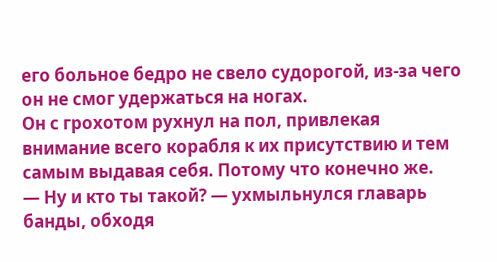его больное бедро не свело судорогой, из-за чего он не смог удержаться на ногах.
Он с грохотом рухнул на пол, привлекая внимание всего корабля к их присутствию и тем самым выдавая себя. Потому что конечно же.
— Ну и кто ты такой? — ухмыльнулся главарь банды, обходя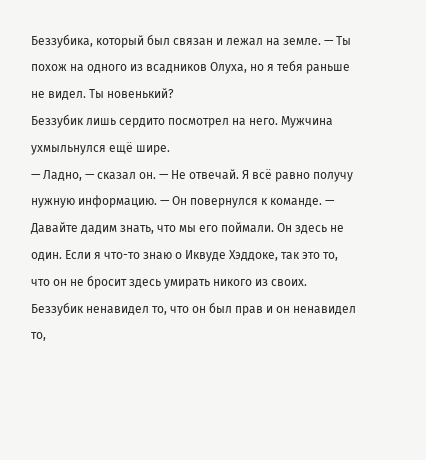Беззубика, который был связан и лежал на земле. — Ты похож на одного из всадников Олуха, но я тебя раньше не видел. Ты новенький?
Беззубик лишь сердито посмотрел на него. Мужчина ухмыльнулся ещё шире.
— Ладно, — сказал он. — Не отвечай. Я всё равно получу нужную информацию. — Он повернулся к команде. — Давайте дадим знать, что мы его поймали. Он здесь не один. Если я что-то знаю о Иквуде Хэддоке, так это то, что он не бросит здесь умирать никого из своих.
Беззубик ненавидел то, что он был прав и он ненавидел то,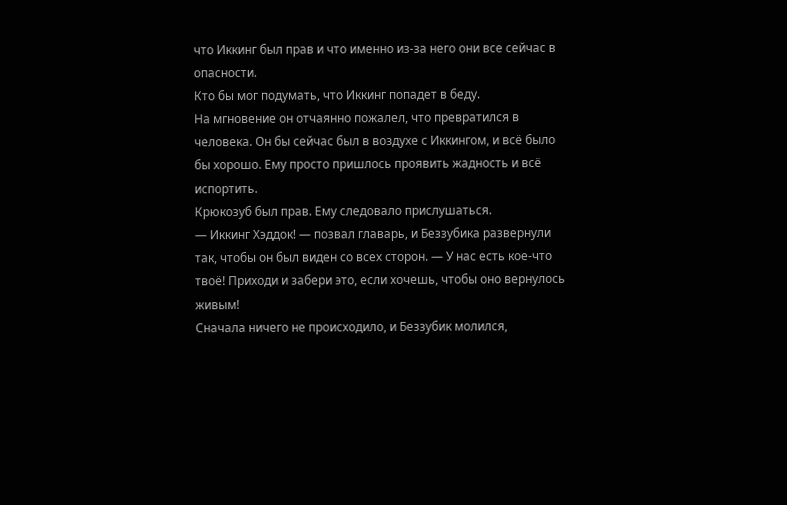что Иккинг был прав и что именно из-за него они все сейчас в опасности.
Кто бы мог подумать, что Иккинг попадет в беду.
На мгновение он отчаянно пожалел, что превратился в человека. Он бы сейчас был в воздухе с Иккингом, и всё было бы хорошо. Ему просто пришлось проявить жадность и всё испортить.
Крюкозуб был прав. Ему следовало прислушаться.
— Иккинг Хэддок! — позвал главарь, и Беззубика развернули так, чтобы он был виден со всех сторон. — У нас есть кое-что твоё! Приходи и забери это, если хочешь, чтобы оно вернулось живым!
Сначала ничего не происходило, и Беззубик молился,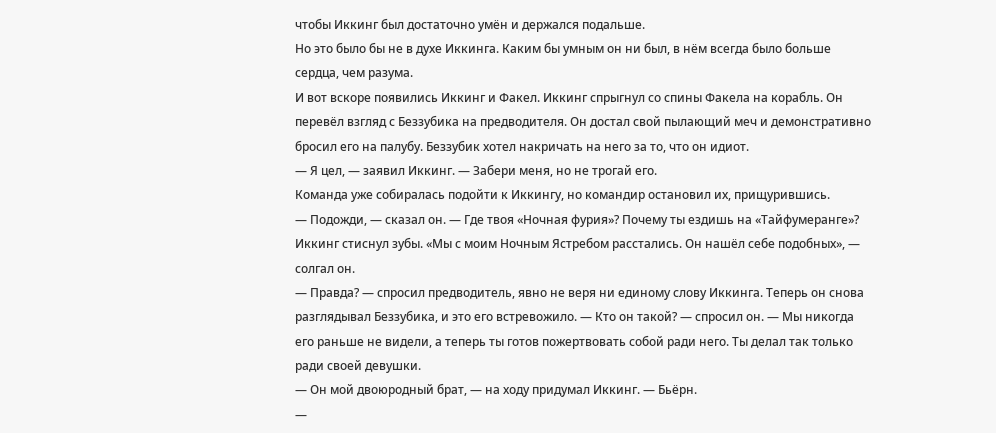чтобы Иккинг был достаточно умён и держался подальше.
Но это было бы не в духе Иккинга. Каким бы умным он ни был, в нём всегда было больше сердца, чем разума.
И вот вскоре появились Иккинг и Факел. Иккинг спрыгнул со спины Факела на корабль. Он перевёл взгляд с Беззубика на предводителя. Он достал свой пылающий меч и демонстративно бросил его на палубу. Беззубик хотел накричать на него за то, что он идиот.
— Я цел, — заявил Иккинг. — Забери меня, но не трогай его.
Команда уже собиралась подойти к Иккингу, но командир остановил их, прищурившись.
— Подожди, — сказал он. — Где твоя «Ночная фурия»? Почему ты ездишь на «Тайфумеранге»?
Иккинг стиснул зубы. «Мы с моим Ночным Ястребом расстались. Он нашёл себе подобных», — солгал он.
— Правда? — спросил предводитель, явно не веря ни единому слову Иккинга. Теперь он снова разглядывал Беззубика, и это его встревожило. — Кто он такой? — спросил он. — Мы никогда его раньше не видели, а теперь ты готов пожертвовать собой ради него. Ты делал так только ради своей девушки.
— Он мой двоюродный брат, — на ходу придумал Иккинг. — Бьёрн.
—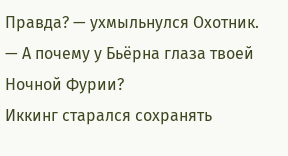Правда? — ухмыльнулся Охотник. — А почему у Бьёрна глаза твоей Ночной Фурии?
Иккинг старался сохранять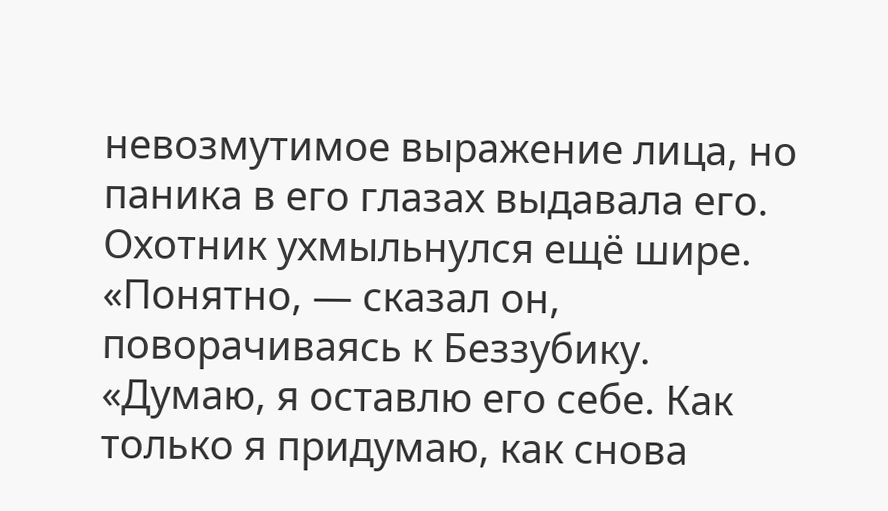невозмутимое выражение лица, но паника в его глазах выдавала его. Охотник ухмыльнулся ещё шире.
«Понятно, — сказал он, поворачиваясь к Беззубику. «Думаю, я оставлю его себе. Как только я придумаю, как снова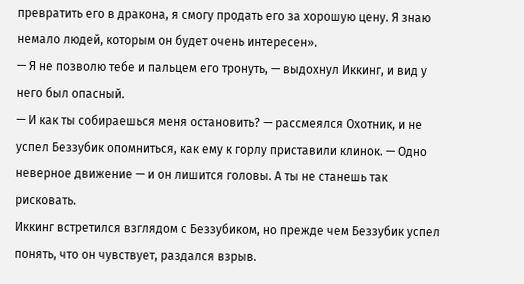превратить его в дракона, я смогу продать его за хорошую цену. Я знаю немало людей, которым он будет очень интересен».
— Я не позволю тебе и пальцем его тронуть, — выдохнул Иккинг, и вид у него был опасный.
— И как ты собираешься меня остановить? — рассмеялся Охотник, и не успел Беззубик опомниться, как ему к горлу приставили клинок. — Одно неверное движение — и он лишится головы. А ты не станешь так рисковать.
Иккинг встретился взглядом с Беззубиком, но прежде чем Беззубик успел понять, что он чувствует, раздался взрыв.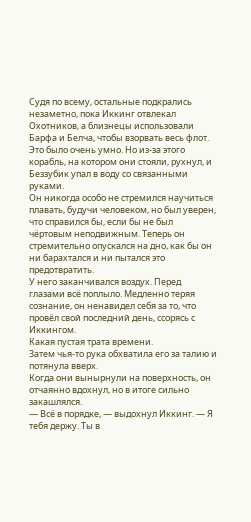Судя по всему, остальные подкрались незаметно, пока Иккинг отвлекал Охотников, а близнецы использовали Барфа и Белча, чтобы взорвать весь флот. Это было очень умно. Но из-за этого корабль, на котором они стояли, рухнул, и Беззубик упал в воду со связанными руками.
Он никогда особо не стремился научиться плавать, будучи человеком, но был уверен, что справился бы, если бы не был чёртовым неподвижным. Теперь он стремительно опускался на дно, как бы он ни барахтался и ни пытался это предотвратить.
У него заканчивался воздух. Перед глазами всё поплыло. Медленно теряя сознание, он ненавидел себя за то, что провёл свой последний день, ссорясь с Иккингом.
Какая пустая трата времени.
Затем чья-то рука обхватила его за талию и потянула вверх.
Когда они вынырнули на поверхность, он отчаянно вдохнул, но в итоге сильно закашлялся.
— Всё в порядке, — выдохнул Иккинг. — Я тебя держу. Ты в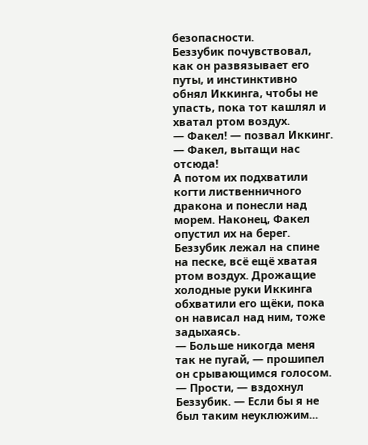безопасности.
Беззубик почувствовал, как он развязывает его путы, и инстинктивно обнял Иккинга, чтобы не упасть, пока тот кашлял и хватал ртом воздух.
— Факел! — позвал Иккинг. — Факел, вытащи нас отсюда!
А потом их подхватили когти лиственничного дракона и понесли над морем. Наконец, Факел опустил их на берег.
Беззубик лежал на спине на песке, всё ещё хватая ртом воздух. Дрожащие холодные руки Иккинга обхватили его щёки, пока он нависал над ним, тоже задыхаясь.
— Больше никогда меня так не пугай, — прошипел он срывающимся голосом.
— Прости, — вздохнул Беззубик. — Если бы я не был таким неуклюжим...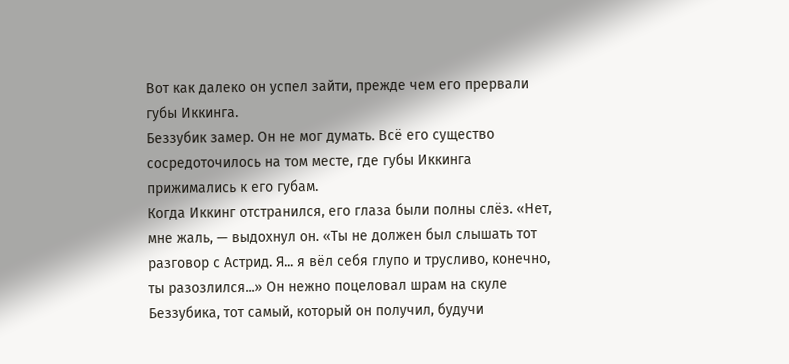Вот как далеко он успел зайти, прежде чем его прервали губы Иккинга.
Беззубик замер. Он не мог думать. Всё его существо сосредоточилось на том месте, где губы Иккинга прижимались к его губам.
Когда Иккинг отстранился, его глаза были полны слёз. «Нет, мне жаль, — выдохнул он. «Ты не должен был слышать тот разговор с Астрид. Я... я вёл себя глупо и трусливо, конечно, ты разозлился...» Он нежно поцеловал шрам на скуле Беззубика, тот самый, который он получил, будучи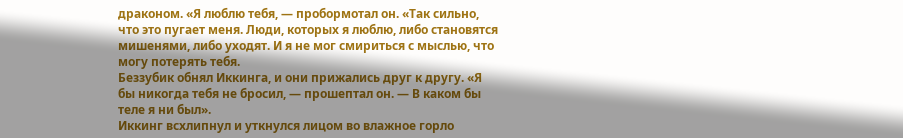драконом. «Я люблю тебя, — пробормотал он. «Так сильно, что это пугает меня. Люди, которых я люблю, либо становятся мишенями, либо уходят. И я не мог смириться с мыслью, что могу потерять тебя.
Беззубик обнял Иккинга, и они прижались друг к другу. «Я бы никогда тебя не бросил, — прошептал он. — В каком бы теле я ни был».
Иккинг всхлипнул и уткнулся лицом во влажное горло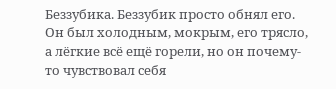Беззубика. Беззубик просто обнял его.
Он был холодным, мокрым, его трясло, а лёгкие всё ещё горели, но он почему-то чувствовал себя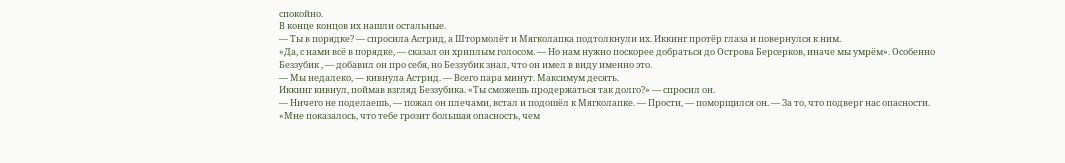спокойно.
В конце концов их нашли остальные.
— Ты в порядке? — спросила Астрид, а Штормолёт и Мягколапка подтолкнули их. Иккинг протёр глаза и повернулся к ним.
«Да, с нами всё в порядке, — сказал он хриплым голосом. — Но нам нужно поскорее добраться до Острова Берсерков, иначе мы умрём». Особенно Беззубик , — добавил он про себя, но Беззубик знал, что он имел в виду именно это.
— Мы недалеко, — кивнула Астрид. — Всего пара минут. Максимум десять.
Иккинг кивнул, поймав взгляд Беззубика. «Ты сможешь продержаться так долго?» — спросил он.
— Ничего не поделаешь, — пожал он плечами, встал и подошёл к Мягколапке. — Прости, — поморщился он. — За то, что подверг нас опасности.
«Мне показалось, что тебе грозит большая опасность, чем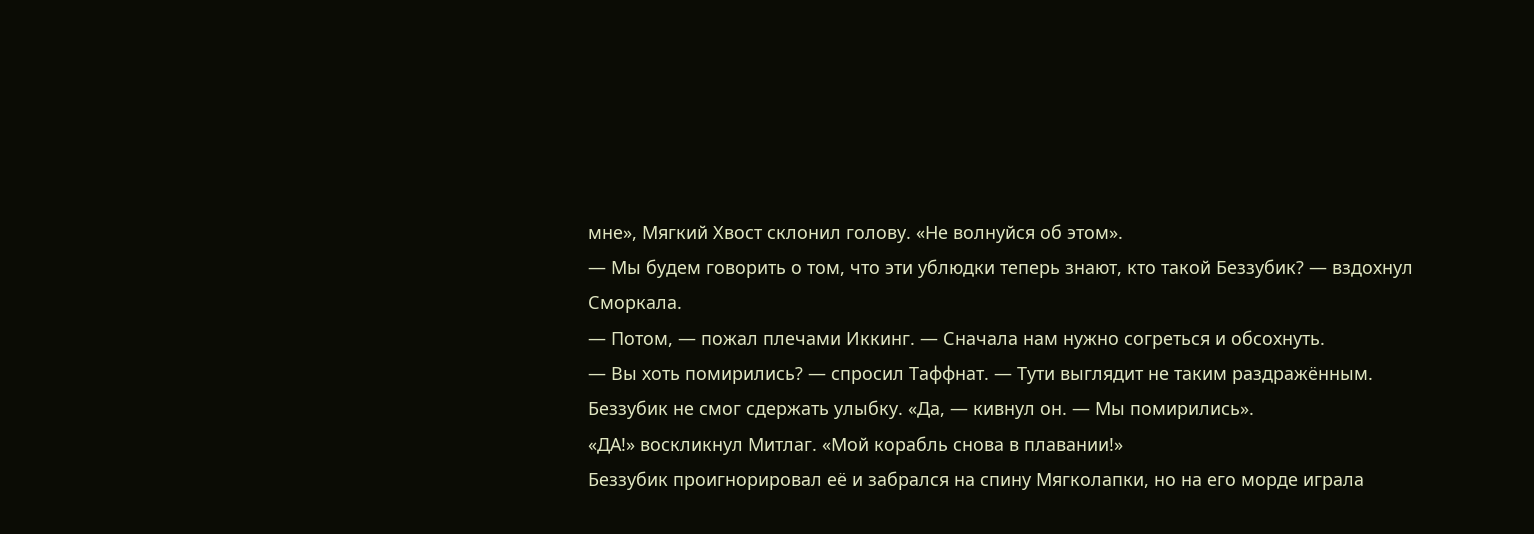мне», Мягкий Хвост склонил голову. «Не волнуйся об этом».
— Мы будем говорить о том, что эти ублюдки теперь знают, кто такой Беззубик? — вздохнул Сморкала.
— Потом, — пожал плечами Иккинг. — Сначала нам нужно согреться и обсохнуть.
— Вы хоть помирились? — спросил Таффнат. — Тути выглядит не таким раздражённым.
Беззубик не смог сдержать улыбку. «Да, — кивнул он. — Мы помирились».
«ДА!» воскликнул Митлаг. «Мой корабль снова в плавании!»
Беззубик проигнорировал её и забрался на спину Мягколапки, но на его морде играла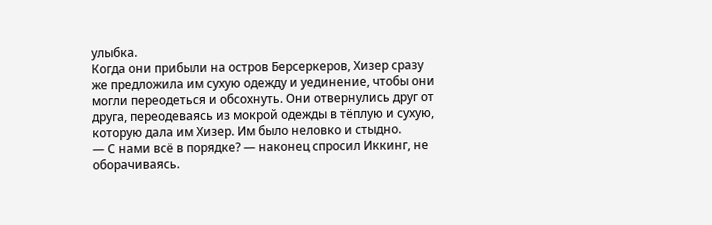улыбка.
Когда они прибыли на остров Берсеркеров, Хизер сразу же предложила им сухую одежду и уединение, чтобы они могли переодеться и обсохнуть. Они отвернулись друг от друга, переодеваясь из мокрой одежды в тёплую и сухую, которую дала им Хизер. Им было неловко и стыдно.
— С нами всё в порядке? — наконец спросил Иккинг, не оборачиваясь.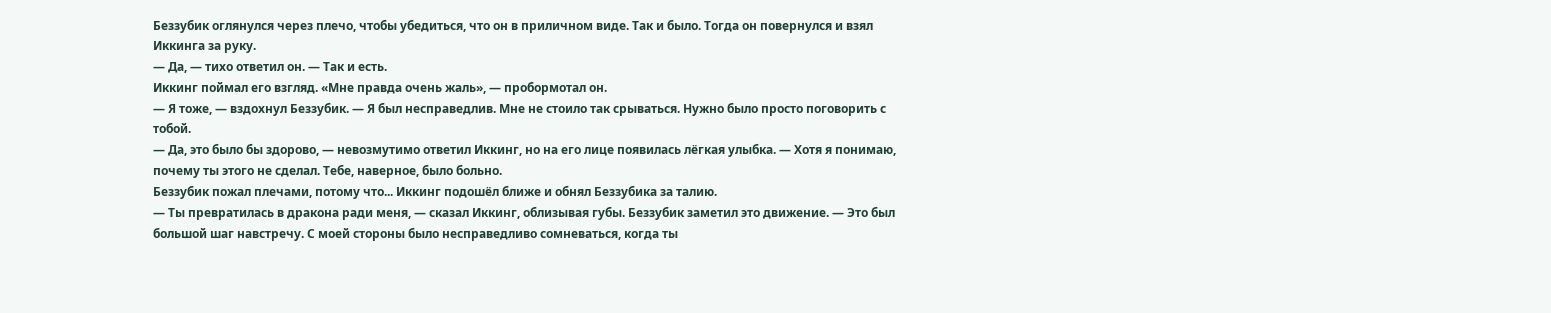Беззубик оглянулся через плечо, чтобы убедиться, что он в приличном виде. Так и было. Тогда он повернулся и взял Иккинга за руку.
— Да, — тихо ответил он. — Так и есть.
Иккинг поймал его взгляд. «Мне правда очень жаль», — пробормотал он.
— Я тоже, — вздохнул Беззубик. — Я был несправедлив. Мне не стоило так срываться. Нужно было просто поговорить с тобой.
— Да, это было бы здорово, — невозмутимо ответил Иккинг, но на его лице появилась лёгкая улыбка. — Хотя я понимаю, почему ты этого не сделал. Тебе, наверное, было больно.
Беззубик пожал плечами, потому что... Иккинг подошёл ближе и обнял Беззубика за талию.
— Ты превратилась в дракона ради меня, — сказал Иккинг, облизывая губы. Беззубик заметил это движение. — Это был большой шаг навстречу. С моей стороны было несправедливо сомневаться, когда ты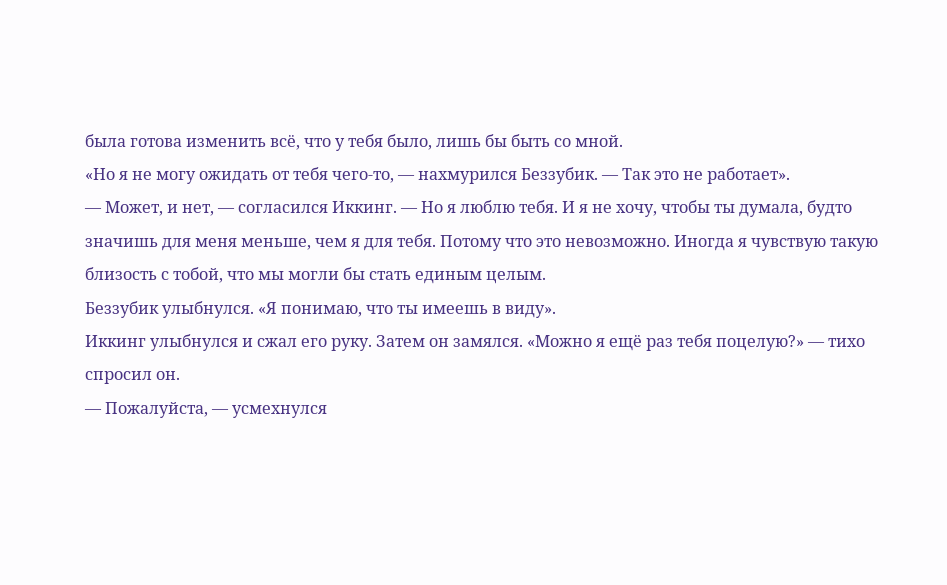была готова изменить всё, что у тебя было, лишь бы быть со мной.
«Но я не могу ожидать от тебя чего-то, — нахмурился Беззубик. — Так это не работает».
— Может, и нет, — согласился Иккинг. — Но я люблю тебя. И я не хочу, чтобы ты думала, будто значишь для меня меньше, чем я для тебя. Потому что это невозможно. Иногда я чувствую такую близость с тобой, что мы могли бы стать единым целым.
Беззубик улыбнулся. «Я понимаю, что ты имеешь в виду».
Иккинг улыбнулся и сжал его руку. Затем он замялся. «Можно я ещё раз тебя поцелую?» — тихо спросил он.
— Пожалуйста, — усмехнулся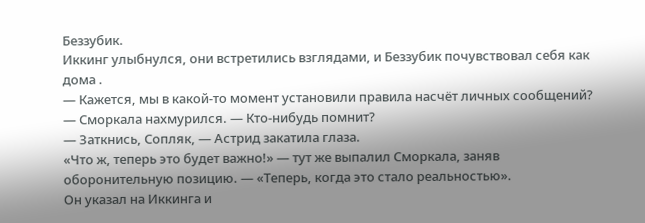Беззубик.
Иккинг улыбнулся, они встретились взглядами, и Беззубик почувствовал себя как дома .
— Кажется, мы в какой-то момент установили правила насчёт личных сообщений? — Сморкала нахмурился. — Кто-нибудь помнит?
— Заткнись, Сопляк, — Астрид закатила глаза.
«Что ж, теперь это будет важно!» — тут же выпалил Сморкала, заняв оборонительную позицию. — «Теперь, когда это стало реальностью».
Он указал на Иккинга и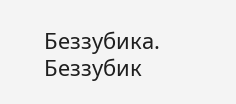Беззубика. Беззубик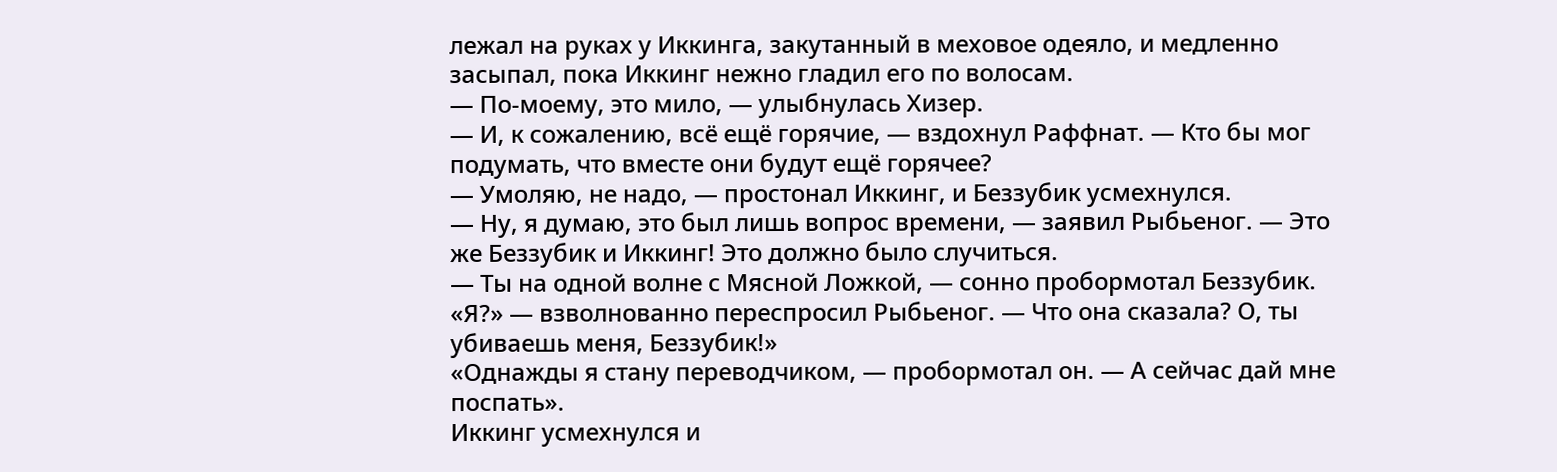лежал на руках у Иккинга, закутанный в меховое одеяло, и медленно засыпал, пока Иккинг нежно гладил его по волосам.
— По-моему, это мило, — улыбнулась Хизер.
— И, к сожалению, всё ещё горячие, — вздохнул Раффнат. — Кто бы мог подумать, что вместе они будут ещё горячее?
— Умоляю, не надо, — простонал Иккинг, и Беззубик усмехнулся.
— Ну, я думаю, это был лишь вопрос времени, — заявил Рыбьеног. — Это же Беззубик и Иккинг! Это должно было случиться.
— Ты на одной волне с Мясной Ложкой, — сонно пробормотал Беззубик.
«Я?» — взволнованно переспросил Рыбьеног. — Что она сказала? О, ты убиваешь меня, Беззубик!»
«Однажды я стану переводчиком, — пробормотал он. — А сейчас дай мне поспать».
Иккинг усмехнулся и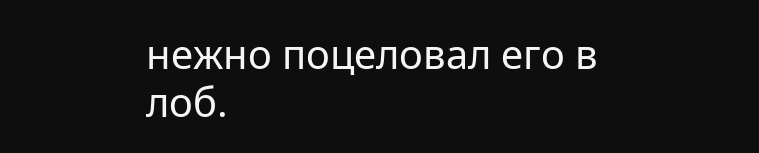нежно поцеловал его в лоб.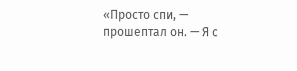«Просто спи, — прошептал он. — Я с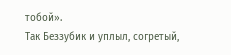тобой».
Так Беззубик и уплыл, согретый,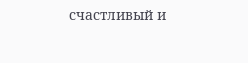счастливый и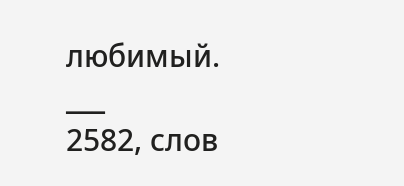любимый.
___
2582, слов